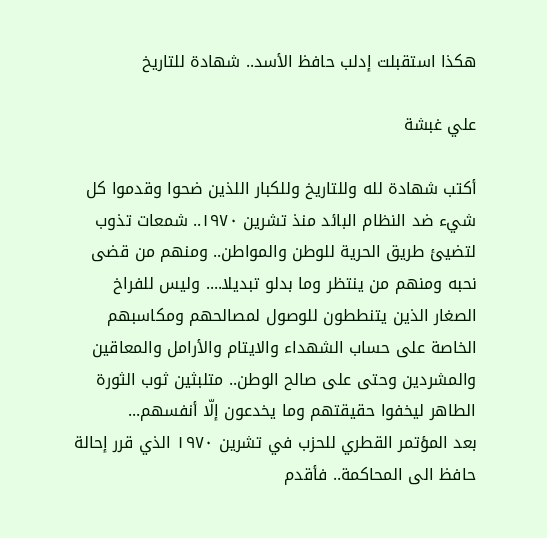هكذا استقبلت إدلب حافظ الأسد.. شهادة للتاريخ

علي غبشة

أكتب شهادة لله وللتاريخ وللكبار اللذين ضحوا وقدموا كل شيء ضد النظام البائد منذ تشرين ١٩٧٠.. شمعات تذوب لتضيئ طريق الحرية للوطن والمواطن.. ومنهم من قضى نحبه ومنهم من ينتظر وما بدلو تبديلا.... وليس للفراخ الصغار الذين يتنططون للوصول لمصالحهم ومكاسبهم الخاصة على حساب الشهداء والايتام والأرامل والمعاقين والمشردين وحتى على صالح الوطن.. متلبثين ثوب الثورة الطاهر ليخفوا حقيقتهم وما يخدعون إلّا أنفسهم...
بعد المؤتمر القطري للحزب في تشرين ١٩٧٠ الذي قرر إحالة حافظ الى المحاكمة.. فأقدم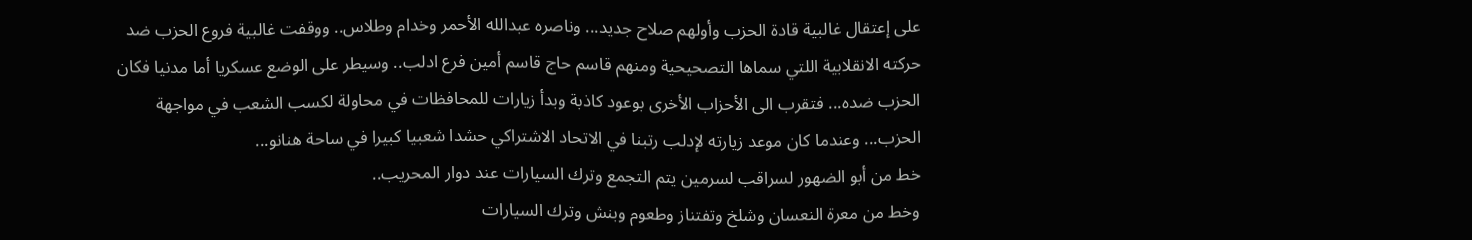على إعتقال غالبية قادة الحزب وأولهم صلاح جديد... وناصره عبدالله الأحمر وخدام وطلاس.. ووقفت غالبية فروع الحزب ضد حركته الانقلابية اللتي سماها التصحيحية ومنهم قاسم حاج قاسم أمين فرع ادلب.. وسيطر على الوضع عسكريا أما مدنيا فكان الحزب ضده... فتقرب الى الأحزاب الأخرى بوعود كاذبة وبدأ زيارات للمحافظات في محاولة لكسب الشعب في مواجهة الحزب... وعندما كان موعد زيارته لإدلب رتبنا في الاتحاد الاشتراكي حشدا شعبيا كبيرا في ساحة هنانو...
خط من أبو الضهور لسراقب لسرمين يتم التجمع وترك السيارات عند دوار المحريب..
وخط من معرة النعسان وشلخ وتفتناز وطعوم وبنش وترك السيارات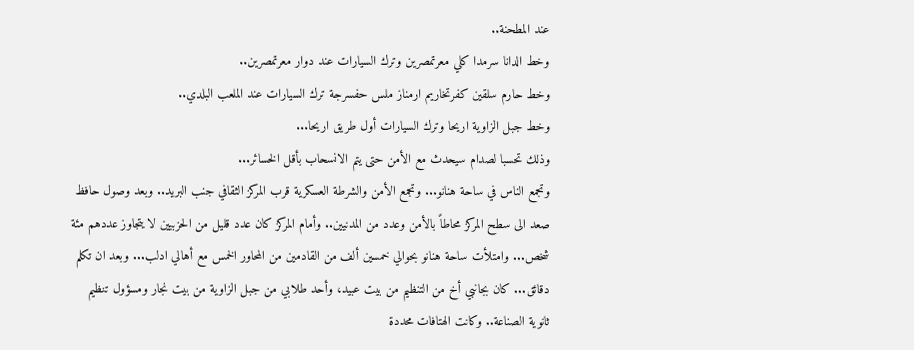عند المطحنة..
وخط الدانا سرمدا كلي معرتمصرين وترك السيارات عند دوار معرتمصرين..
وخط حارم سلقين كفرتخاريم ارمناز ملس حفسرجة ترك السيارات عند الملعب البلدي..
وخط جبل الزاوية اريحا وترك السيارات أول طريق اريحا...
وذلك تحسبا لصدام سيحدث مع الأمن حتى يتم الانسحاب بأقل الخسائر...
وتجمع الناس في ساحة هنانو... وتجمع الأمن والشرطة العسكرية قرب المركز الثقافي جنب البريد.. وبعد وصول حافظ صعد الى سطح المركز محاطاً بالأمن وعدد من المدنيين.. وأمام المركز كان عدد قليل من الحزبيين لا يتجاوز عددهم مئة شخص... وامتلأت ساحة هنانو بحوالي خمسين ألف من القادمين من المحاور الخمس مع أهالي ادلب... وبعد ان تكلم دقائق... كان بجانبي أخ من التنظيم من بيت عبيد، وأحد طلابي من جبل الزاوية من بيت نجار ومسؤول تنظيم ثانوية الصناعة.. وكانت الهتافات محددة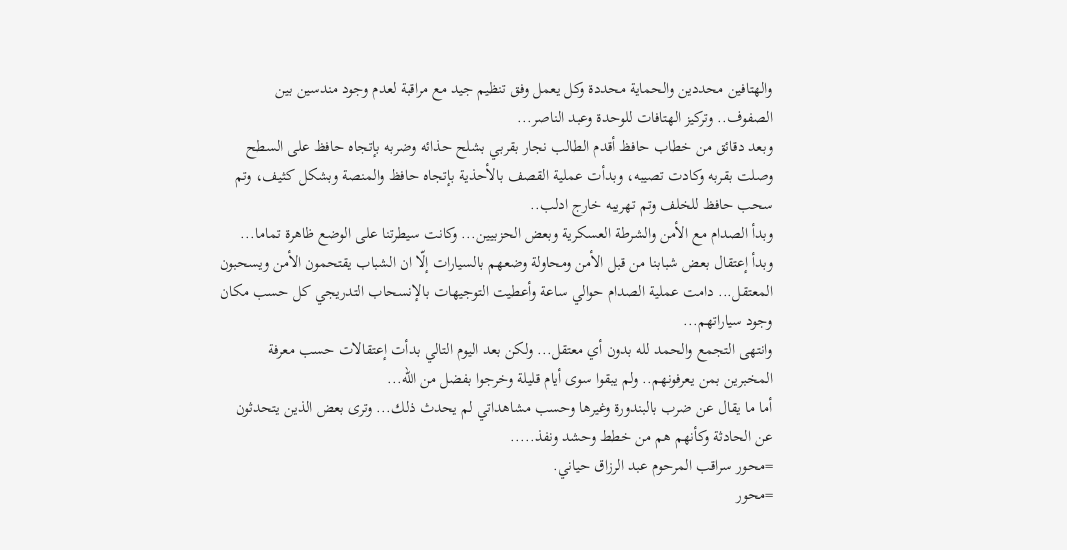والهتافين محددين والحماية محددة وكل يعمل وفق تنظيم جيد مع مراقبة لعدم وجود مندسين بين الصفوف.. وتركيز الهتافات للوحدة وعبد الناصر...
وبعد دقائق من خطاب حافظ أقدم الطالب نجار بقربي بشلح حذائه وضربه بإتجاه حافظ على السطح وصلت بقربه وكادت تصيبه، وبدأت عملية القصف بالأحذية بإتجاه حافظ والمنصة وبشكل كثيف، وتم سحب حافظ للخلف وتم تهريبه خارج ادلب..
وبدأ الصدام مع الأمن والشرطة العسكرية وبعض الحزبيين... وكانت سيطرتنا على الوضع ظاهرة تماما... وبدأ إعتقال بعض شبابنا من قبل الأمن ومحاولة وضعهم بالسيارات إلّا ان الشباب يقتحمون الأمن ويسحبون المعتقل... دامت عملية الصدام حوالي ساعة وأعطيت التوجيهات بالإنسحاب التدريجي كل حسب مكان وجود سياراتهم...
وانتهى التجمع والحمد لله بدون أي معتقل... ولكن بعد اليوم التالي بدأت إعتقالات حسب معرفة المخبرين بمن يعرفونهم.. ولم يبقوا سوى أيام قليلة وخرجوا بفضل من الله...
أما ما يقال عن ضرب بالبندورة وغيرها وحسب مشاهداتي لم يحدث ذلك... وترى بعض الذين يتحدثون عن الحادثة وكأنهم هم من خطط وحشد ونفذ.....
=محور سراقب المرحوم عبد الرزاق حياني.
=محور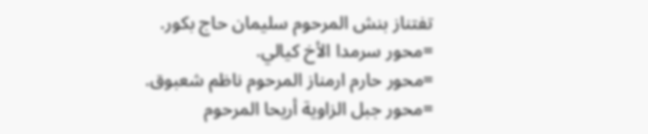تفتناز بنش المرحوم سليمان حاج بكور.
=محور سرمدا الأخ كيالي.
=محور حارم ارمناز المرحوم ناظم شعبوق.
=محور جبل الزاوية أريحا المرحوم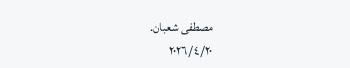مصطفى شعبان.
٢٠٢٦/٤/٢٠